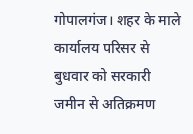गोपालगंज। शहर के माले कार्यालय परिसर से बुधवार को सरकारी जमीन से अतिक्रमण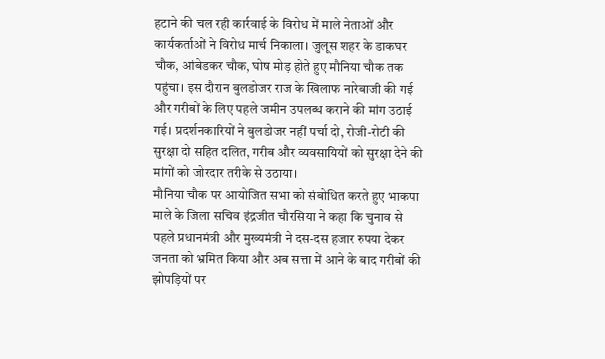हटाने की चल रही कार्रवाई के विरोध में माले नेताओं और कार्यकर्ताओं ने विरोध मार्च निकाला। जुलूस शहर के डाकघर चौक, आंबेडकर चौक, घोष मोड़ होते हुए मौनिया चौक तक पहुंचा। इस दौरान बुलडोजर राज के खिलाफ नारेबाजी की गई और गरीबों के लिए पहले जमीन उपलब्ध कराने की मांग उठाई गई। प्रदर्शनकारियों ने बुलडोजर नहीं पर्चा दो, रोजी-रोटी की सुरक्षा दो सहित दलित, गरीब और व्यवसायियों को सुरक्षा देने की मांगों को जोरदार तरीके से उठाया।
मौनिया चौक पर आयोजित सभा को संबोधित करते हुए भाकपा माले के जिला सचिव इंद्रजीत चौरसिया ने कहा कि चुनाव से पहले प्रधानमंत्री और मुख्यमंत्री ने दस-दस हजार रुपया देकर जनता को भ्रमित किया और अब सत्ता में आने के बाद गरीबों की झोपड़ियों पर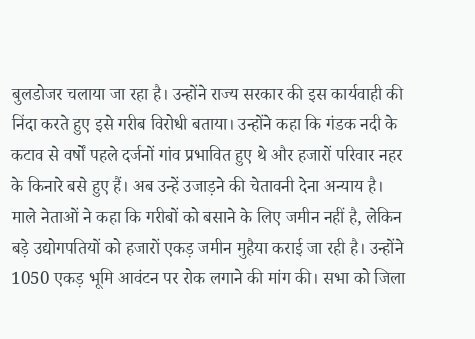बुलडोजर चलाया जा रहा है। उन्होंने राज्य सरकार की इस कार्यवाही की निंदा करते हुए इसे गरीब विरोधी बताया। उन्होंने कहा कि गंडक नदी के कटाव से वर्षों पहले दर्जनों गांव प्रभावित हुए थे और हजारों परिवार नहर के किनारे बसे हुए हैं। अब उन्हें उजाड़ने की चेतावनी देना अन्याय है।
माले नेताओं ने कहा कि गरीबों को बसाने के लिए जमीन नहीं है, लेकिन बड़े उद्योगपतियों को हजारों एकड़ जमीन मुहैया कराई जा रही है। उन्होंने 1050 एकड़ भूमि आवंटन पर रोक लगाने की मांग की। सभा को जिला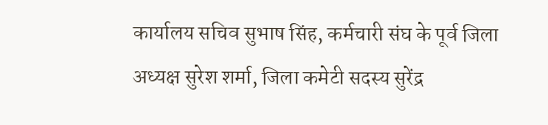कार्यालय सचिव सुभाष सिंह, कर्मचारी संघ के पूर्व जिला अध्यक्ष सुरेश शर्मा, जिला कमेटी सदस्य सुरेंद्र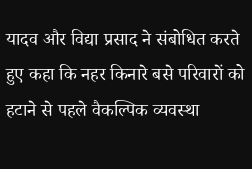यादव और विद्या प्रसाद ने संबोधित करते हुए कहा कि नहर किनारे बसे परिवारों को हटाने से पहले वैकल्पिक व्यवस्था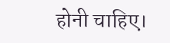होनी चाहिए।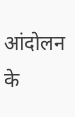आंदोलन के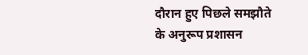दौरान हुए पिछले समझौते के अनुरूप प्रशासन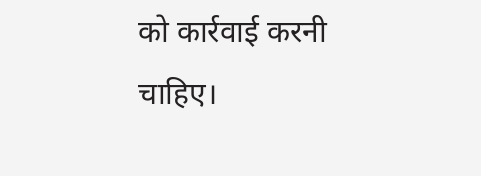को कार्रवाई करनी चाहिए।